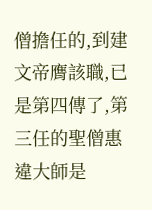僧擔任的,到建文帝膺該職,已是第四傳了,第三任的聖僧惠違大師是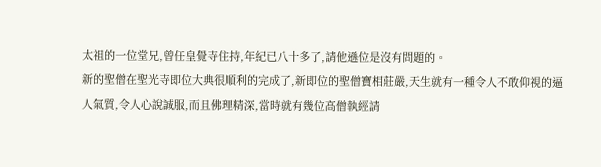太祖的一位堂兄,曾任皇覺寺住持,年紀已八十多了,請他遜位是沒有問題的。
新的聖僧在聖光寺即位大典很順利的完成了,新即位的聖僧寶相莊嚴,天生就有一種令人不敢仰視的逼人氣質,令人心說誠服,而且佛理精深,當時就有幾位高僧執經請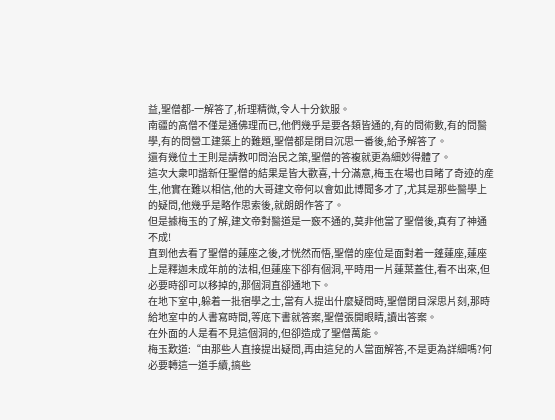益,聖僧都-一解答了,析理精微,令人十分欽服。
南疆的高僧不僅是通佛理而已,他們幾乎是要各類皆通的,有的問術數,有的問醫學,有的問營工建築上的難題,聖僧都是閉目沉思一番後,給予解答了。
還有幾位土王則是請教叩問治民之策,聖僧的答複就更為細妙得體了。
這次大衆叩諧新任聖僧的結果是皆大歡喜,十分滿意,梅玉在場也目睹了奇迹的産生,他實在難以相信,他的大哥建文帝何以會如此博聞多才了,尤其是那些醫學上的疑問,他幾乎是略作思索後,就朗朗作答了。
但是據梅玉的了解,建文帝對醫道是一竅不通的,莫非他當了聖僧後,真有了神通不成!
直到他去看了聖僧的蓮座之後,才恍然而悟,聖僧的座位是面對着一蓬蓮座,蓮座上是釋迦未成年前的法相,但蓮座下卻有個洞,平時用一片蓮葉蓋住,看不出來,但必要時卻可以移掉的,那個洞直卻通地下。
在地下室中,躲着一批宿學之士,當有人提出什麼疑問時,聖僧閉目深思片刻,那時給地室中的人書寫時間,等底下書就答案,聖僧張開眼睛,讀出答案。
在外面的人是看不見這個洞的,但卻造成了聖僧萬能。
梅玉歎道:“由那些人直接提出疑問,再由這兒的人當面解答,不是更為詳細嗎?何必要轉這一道手續,搞些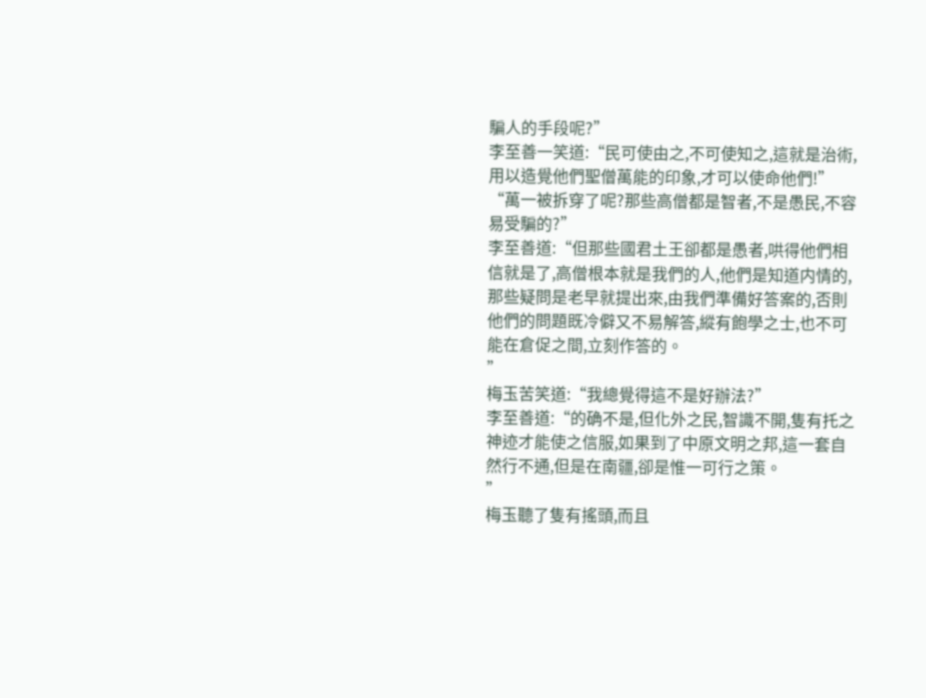騙人的手段呢?”
李至善一笑道:“民可使由之,不可使知之,這就是治術,用以造覺他們聖僧萬能的印象,才可以使命他們!”
“萬一被拆穿了呢?那些高僧都是智者,不是愚民,不容易受騙的?”
李至善道:“但那些國君土王卻都是愚者,哄得他們相信就是了,高僧根本就是我們的人,他們是知道内情的,那些疑問是老早就提出來,由我們準備好答案的,否則他們的問題既冷僻又不易解答,縱有飽學之士,也不可能在倉促之間,立刻作答的。
”
梅玉苦笑道:“我總覺得這不是好辦法?”
李至善道:“的确不是,但化外之民,智識不開,隻有托之神迹才能使之信服,如果到了中原文明之邦,這一套自然行不通,但是在南疆,卻是惟一可行之策。
”
梅玉聽了隻有搖頭,而且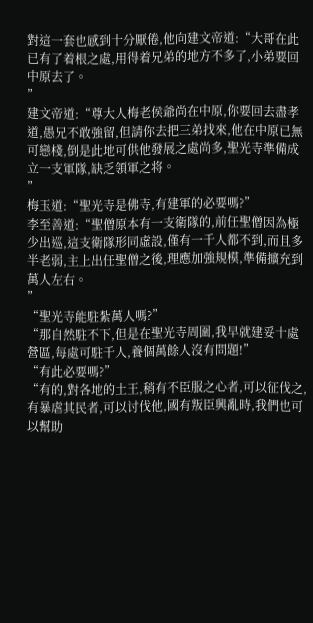對這一套也感到十分厭倦,他向建文帝道:“大哥在此已有了着根之處,用得着兄弟的地方不多了,小弟要回中原去了。
”
建文帝道:“尊大人梅老侯爺尚在中原,你要回去盡孝道,愚兄不敢強留,但請你去把三弟找來,他在中原已無可戀棧,倒是此地可供他發展之處尚多,聖光寺準備成立一支軍隊,缺乏領軍之将。
”
梅玉道:“聖光寺是佛寺,有建軍的必要嗎?”
李至善道:“聖僧原本有一支衛隊的,前任聖僧因為極少出巡,這支衛隊形同虛設,僅有一千人都不到,而且多半老弱,主上出任聖僧之後,理應加強規模,準備擴充到萬人左右。
”
“聖光寺能駐紮萬人嗎?”
“那自然駐不下,但是在聖光寺周圍,我早就建妥十處營區,每處可駐千人,養個萬餘人沒有問題!”
“有此必要嗎?”
“有的,對各地的土王,稍有不臣服之心者,可以征伐之,有暴虐其民者,可以讨伐他,國有叛臣興亂時,我們也可以幫助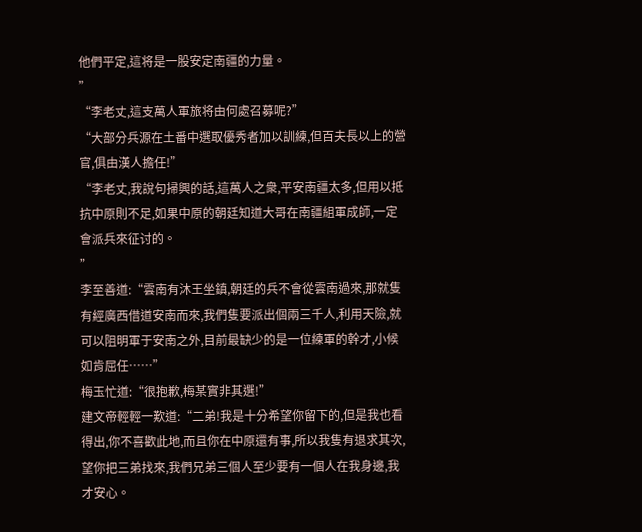他們平定,這将是一股安定南疆的力量。
”
“李老丈,這支萬人軍旅将由何處召募呢?”
“大部分兵源在土番中選取優秀者加以訓練,但百夫長以上的營官,俱由漢人擔任!”
“李老丈,我說句掃興的話,這萬人之衆,平安南疆太多,但用以抵抗中原則不足,如果中原的朝廷知道大哥在南疆組軍成師,一定會派兵來征讨的。
”
李至善道:“雲南有沐王坐鎮,朝廷的兵不會從雲南過來,那就隻有經廣西借道安南而來,我們隻要派出個兩三千人,利用天險,就可以阻明軍于安南之外,目前最缺少的是一位練軍的幹才,小候如肯屈任……”
梅玉忙道:“很抱歉,梅某實非其選!”
建文帝輕輕一歎道:“二弟!我是十分希望你留下的,但是我也看得出,你不喜歡此地,而且你在中原還有事,所以我隻有退求其次,望你把三弟找來,我們兄弟三個人至少要有一個人在我身邊,我才安心。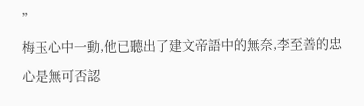”
梅玉心中一動,他已聽出了建文帝語中的無奈,李至善的忠心是無可否認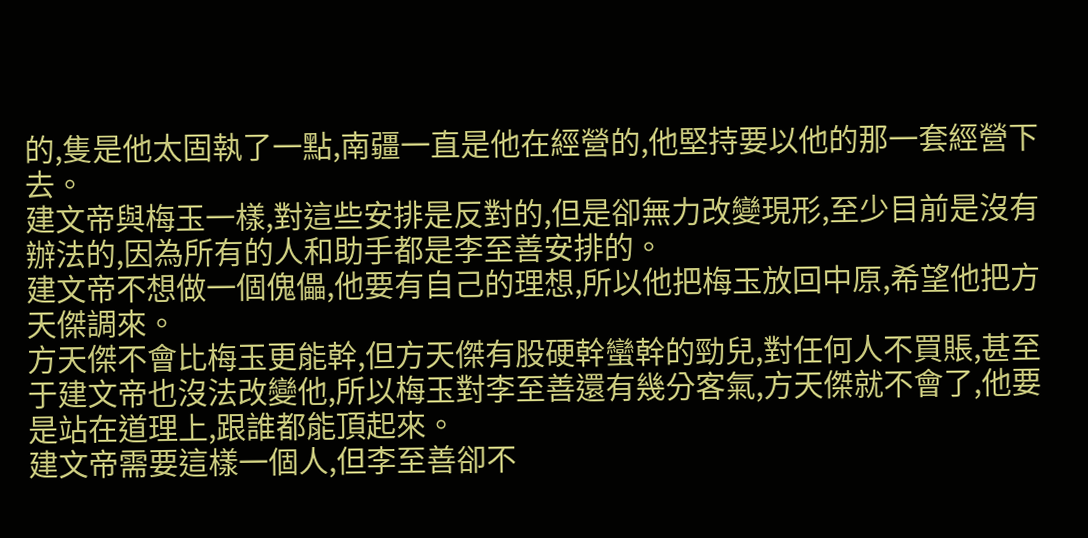的,隻是他太固執了一點,南疆一直是他在經營的,他堅持要以他的那一套經營下去。
建文帝與梅玉一樣,對這些安排是反對的,但是卻無力改變現形,至少目前是沒有辦法的,因為所有的人和助手都是李至善安排的。
建文帝不想做一個傀儡,他要有自己的理想,所以他把梅玉放回中原,希望他把方天傑調來。
方天傑不會比梅玉更能幹,但方天傑有股硬幹蠻幹的勁兒,對任何人不買賬,甚至于建文帝也沒法改變他,所以梅玉對李至善還有幾分客氣,方天傑就不會了,他要是站在道理上,跟誰都能頂起來。
建文帝需要這樣一個人,但李至善卻不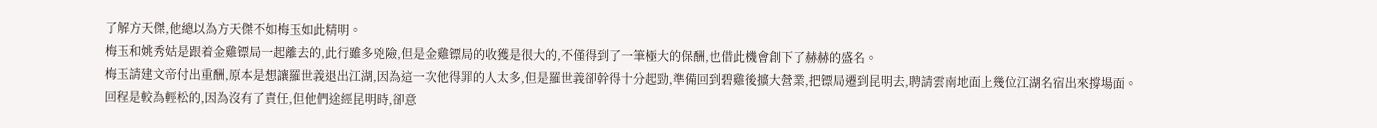了解方天傑,他總以為方天傑不如梅玉如此精明。
梅玉和姚秀姑是跟着金雞镖局一起離去的,此行雖多兇險,但是金雞镖局的收獲是很大的,不僅得到了一筆極大的保酬,也借此機會創下了赫赫的盛名。
梅玉請建文帝付出重酬,原本是想讓羅世義退出江湖,因為這一次他得罪的人太多,但是羅世義卻幹得十分起勁,準備回到碧雞後擴大營業,把镖局遷到昆明去,聘請雲南地面上幾位江湖名宿出來撐場面。
回程是較為輕松的,因為沒有了責任,但他們途經昆明時,卻意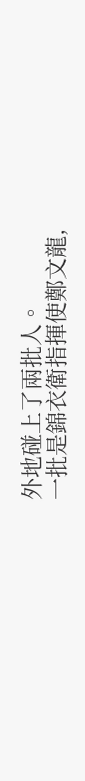外地碰上了兩批人。
一批是錦衣衛指揮使鄭文龍,